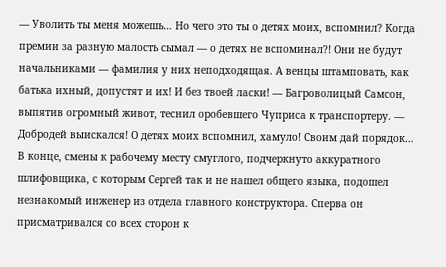— Уволить ты меня можешь… Но чего это ты о детях моих, вспомнил? Когда премии за разную малость сымал — о детях не вспоминал?! Они не будут начальниками — фамилия у них неподходящая. А венцы штамповать, как батька ихный, допустят и их! И без твоей ласки! — Багроволицый Самсон, выпятив огромный живот, теснил оробевшего Чуприса к транспортеру. — Добродей выискался! О детях моих вспомнил, хамуло! Своим дай порядок…
В конце, смены к рабочему месту смуглого, подчеркнуто аккуратного шлифовщика, с которым Сергей так и не нашел общего языка, подошел незнакомый инженер из отдела главного конструктора. Сперва он присматривался со всех сторон к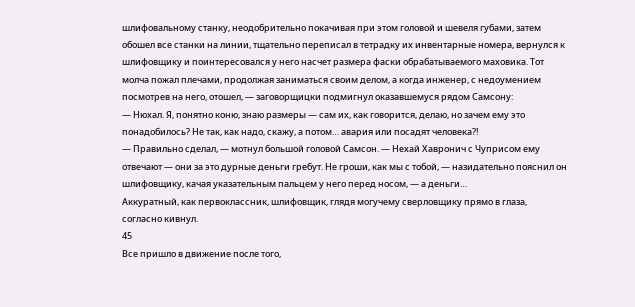шлифовальному станку, неодобрительно покачивая при этом головой и шевеля губами, затем обошел все станки на линии, тщательно переписал в тетрадку их инвентарные номера, вернулся к шлифовщику и поинтересовался у него насчет размера фаски обрабатываемого маховика. Тот молча пожал плечами, продолжая заниматься своим делом, а когда инженер, с недоумением посмотрев на него, отошел, — заговорщицки подмигнул оказавшемуся рядом Самсону:
— Нюхал. Я, понятно коню, знаю размеры — сам их, как говорится, делаю, но зачем ему это понадобилось? Не так, как надо, скажу, а потом… авария или посадят человека?!
— Правильно сделал, — мотнул большой головой Самсон. — Нехай Хавронич с Чуприсом ему отвечают — они за это дурные деньги гребут. Не гроши, как мы с тобой, — назидательно пояснил он шлифовщику, качая указательным пальцем у него перед носом, — а деньги…
Аккуратный, как первоклассник, шлифовщик, глядя могучему сверловщику прямо в глаза, согласно кивнул.
45
Все пришло в движение после того,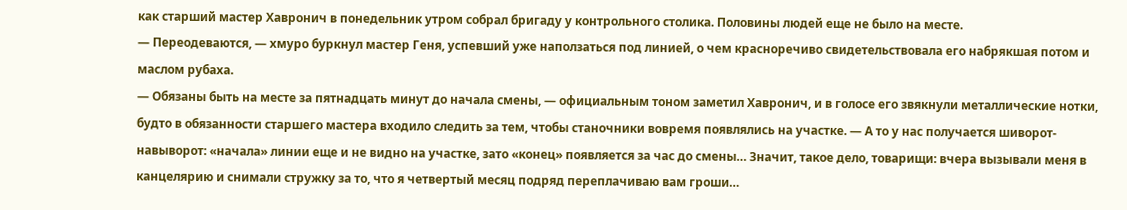как старший мастер Хавронич в понедельник утром собрал бригаду у контрольного столика. Половины людей еще не было на месте.
— Переодеваются, — хмуро буркнул мастер Геня, успевший уже наползаться под линией, о чем красноречиво свидетельствовала его набрякшая потом и маслом рубаха.
— Обязаны быть на месте за пятнадцать минут до начала смены, — официальным тоном заметил Хавронич, и в голосе его звякнули металлические нотки, будто в обязанности старшего мастера входило следить за тем, чтобы станочники вовремя появлялись на участке. — А то у нас получается шиворот-навыворот: «начала» линии еще и не видно на участке, зато «конец» появляется за час до смены… Значит, такое дело, товарищи: вчера вызывали меня в канцелярию и снимали стружку за то, что я четвертый месяц подряд переплачиваю вам гроши…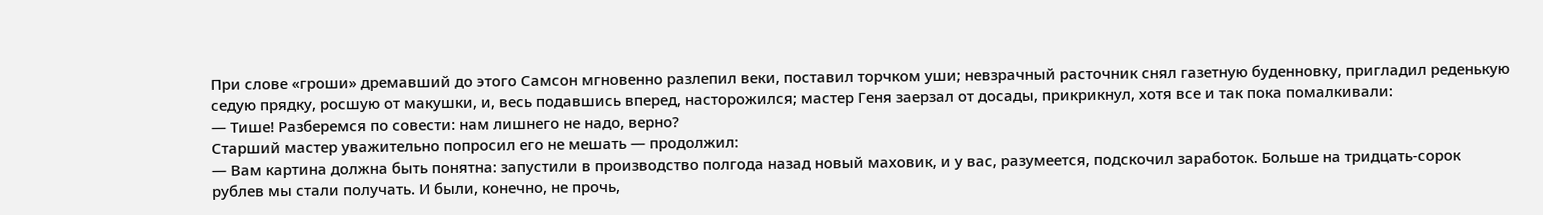При слове «гроши» дремавший до этого Самсон мгновенно разлепил веки, поставил торчком уши; невзрачный расточник снял газетную буденновку, пригладил реденькую седую прядку, росшую от макушки, и, весь подавшись вперед, насторожился; мастер Геня заерзал от досады, прикрикнул, хотя все и так пока помалкивали:
— Тише! Разберемся по совести: нам лишнего не надо, верно?
Старший мастер уважительно попросил его не мешать — продолжил:
— Вам картина должна быть понятна: запустили в производство полгода назад новый маховик, и у вас, разумеется, подскочил заработок. Больше на тридцать-сорок рублев мы стали получать. И были, конечно, не прочь,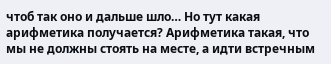чтоб так оно и дальше шло… Но тут какая арифметика получается? Арифметика такая, что мы не должны стоять на месте, а идти встречным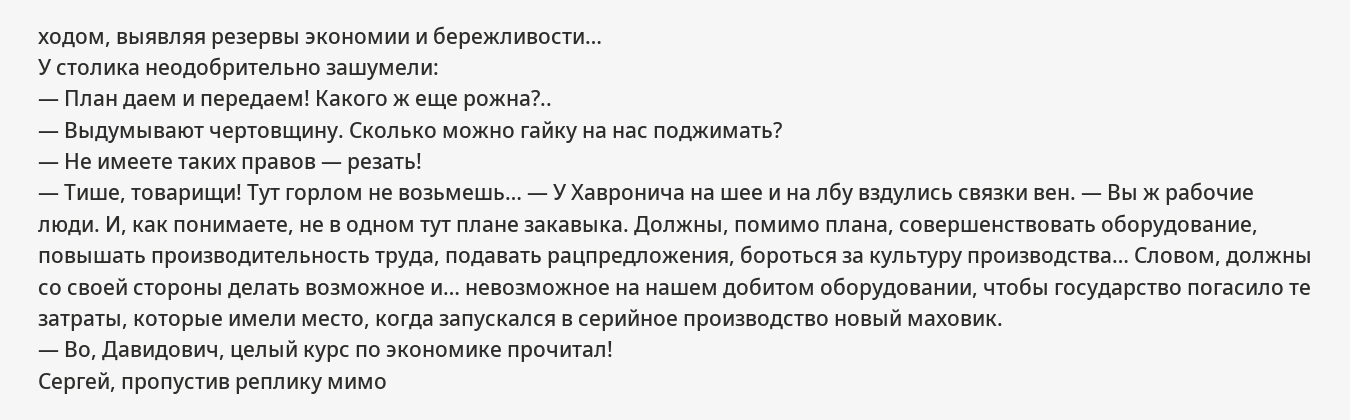ходом, выявляя резервы экономии и бережливости…
У столика неодобрительно зашумели:
— План даем и передаем! Какого ж еще рожна?..
— Выдумывают чертовщину. Сколько можно гайку на нас поджимать?
— Не имеете таких правов — резать!
— Тише, товарищи! Тут горлом не возьмешь… — У Хавронича на шее и на лбу вздулись связки вен. — Вы ж рабочие люди. И, как понимаете, не в одном тут плане закавыка. Должны, помимо плана, совершенствовать оборудование, повышать производительность труда, подавать рацпредложения, бороться за культуру производства… Словом, должны со своей стороны делать возможное и… невозможное на нашем добитом оборудовании, чтобы государство погасило те затраты, которые имели место, когда запускался в серийное производство новый маховик.
— Во, Давидович, целый курс по экономике прочитал!
Сергей, пропустив реплику мимо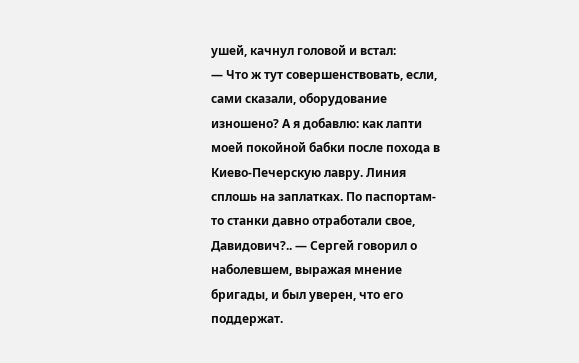ушей, качнул головой и встал:
— Что ж тут совершенствовать, если, сами сказали, оборудование изношено? А я добавлю: как лапти моей покойной бабки после похода в Киево-Печерскую лавру. Линия сплошь на заплатках. По паспортам-то станки давно отработали свое, Давидович?.. — Сергей говорил о наболевшем, выражая мнение бригады, и был уверен, что его поддержат.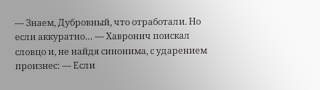— Знаем, Дубровный, что отработали. Но если аккуратно… — Хавронич поискал словцо и, не найдя синонима, с ударением произнес: — Если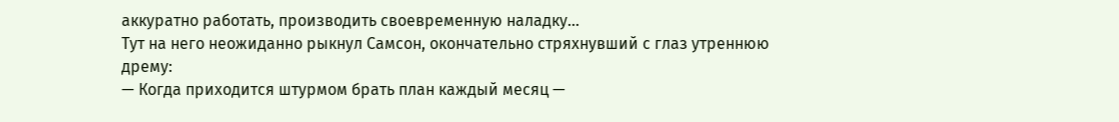аккуратно работать, производить своевременную наладку…
Тут на него неожиданно рыкнул Самсон, окончательно стряхнувший с глаз утреннюю дрему:
— Когда приходится штурмом брать план каждый месяц —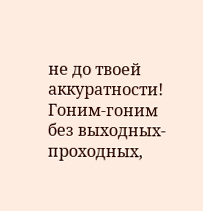не до твоей аккуратности! Гоним-гоним без выходных-проходных,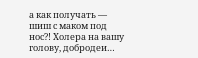а как получать — шиш с маком под нос?! Холера на вашу голову, добродеи…